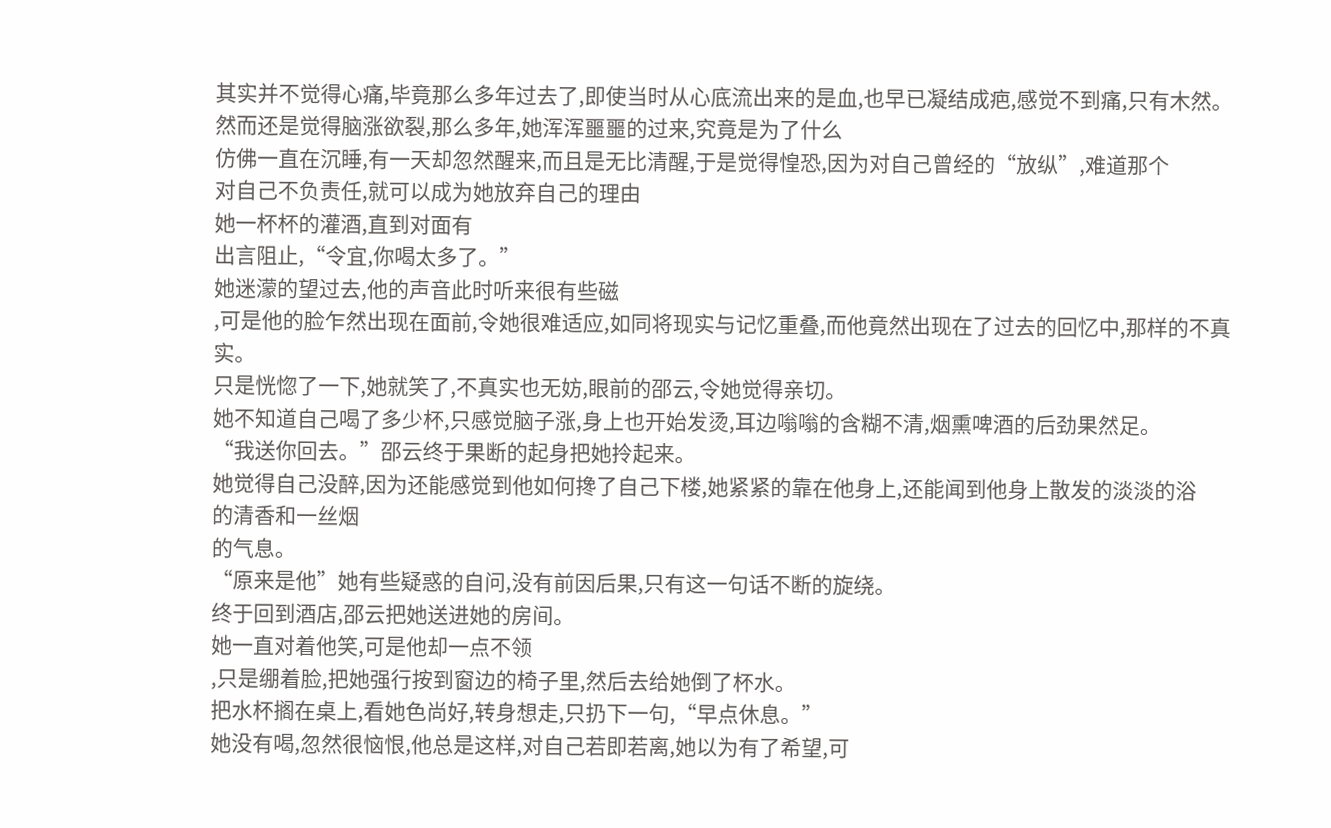其实并不觉得心痛,毕竟那么多年过去了,即使当时从心底流出来的是血,也早已凝结成疤,感觉不到痛,只有木然。
然而还是觉得脑涨欲裂,那么多年,她浑浑噩噩的过来,究竟是为了什么
仿佛一直在沉睡,有一天却忽然醒来,而且是无比清醒,于是觉得惶恐,因为对自己曾经的“放纵”,难道那个
对自己不负责任,就可以成为她放弃自己的理由
她一杯杯的灌酒,直到对面有
出言阻止,“令宜,你喝太多了。”
她迷濛的望过去,他的声音此时听来很有些磁
,可是他的脸乍然出现在面前,令她很难适应,如同将现实与记忆重叠,而他竟然出现在了过去的回忆中,那样的不真实。
只是恍惚了一下,她就笑了,不真实也无妨,眼前的邵云,令她觉得亲切。
她不知道自己喝了多少杯,只感觉脑子涨,身上也开始发烫,耳边嗡嗡的含糊不清,烟熏啤酒的后劲果然足。
“我送你回去。”邵云终于果断的起身把她拎起来。
她觉得自己没醉,因为还能感觉到他如何搀了自己下楼,她紧紧的靠在他身上,还能闻到他身上散发的淡淡的浴
的清香和一丝烟
的气息。
“原来是他”她有些疑惑的自问,没有前因后果,只有这一句话不断的旋绕。
终于回到酒店,邵云把她送进她的房间。
她一直对着他笑,可是他却一点不领
,只是绷着脸,把她强行按到窗边的椅子里,然后去给她倒了杯水。
把水杯搁在桌上,看她色尚好,转身想走,只扔下一句,“早点休息。”
她没有喝,忽然很恼恨,他总是这样,对自己若即若离,她以为有了希望,可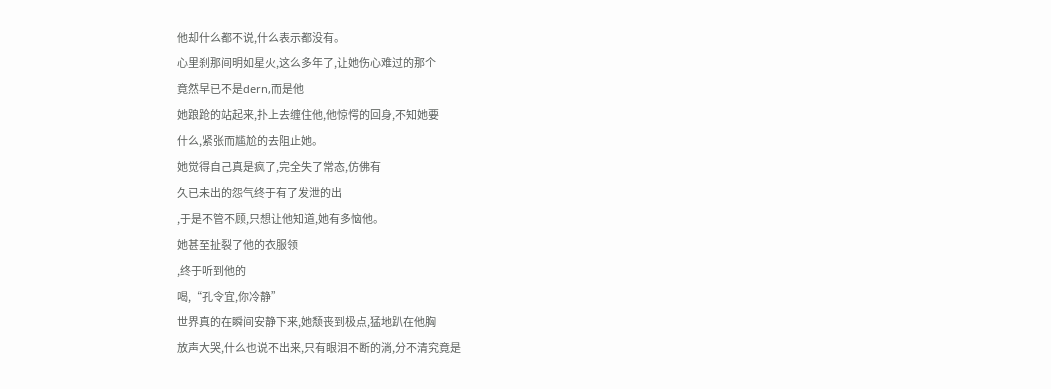他却什么都不说,什么表示都没有。
心里刹那间明如星火,这么多年了,让她伤心难过的那个
竟然早已不是dern,而是他
她踉跄的站起来,扑上去缠住他,他惊愕的回身,不知她要
什么,紧张而尴尬的去阻止她。
她觉得自己真是疯了,完全失了常态,仿佛有
久已未出的怨气终于有了发泄的出
,于是不管不顾,只想让他知道,她有多恼他。
她甚至扯裂了他的衣服领
,终于听到他的
喝,“孔令宜,你冷静”
世界真的在瞬间安静下来,她颓丧到极点,猛地趴在他胸
放声大哭,什么也说不出来,只有眼泪不断的淌,分不清究竟是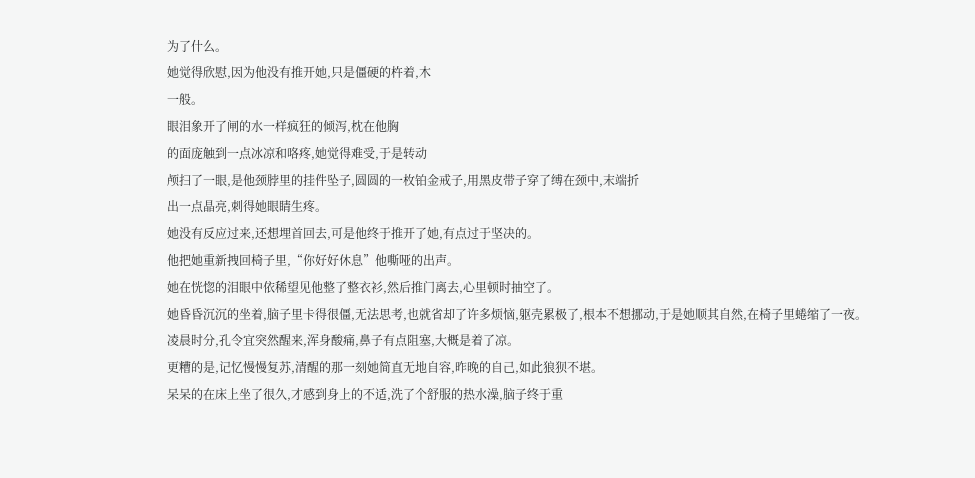为了什么。
她觉得欣慰,因为他没有推开她,只是僵硬的杵着,木
一般。
眼泪象开了闸的水一样疯狂的倾泻,枕在他胸
的面庞触到一点冰凉和咯疼,她觉得难受,于是转动
颅扫了一眼,是他颈脖里的挂件坠子,圆圆的一枚铂金戒子,用黑皮带子穿了缚在颈中,末端折
出一点晶亮,刺得她眼睛生疼。
她没有反应过来,还想埋首回去,可是他终于推开了她,有点过于坚决的。
他把她重新拽回椅子里,“你好好休息”他嘶哑的出声。
她在恍惚的泪眼中依稀望见他整了整衣衫,然后推门离去,心里顿时抽空了。
她昏昏沉沉的坐着,脑子里卡得很僵,无法思考,也就省却了许多烦恼,躯壳累极了,根本不想挪动,于是她顺其自然,在椅子里蜷缩了一夜。
凌晨时分,孔令宜突然醒来,浑身酸痛,鼻子有点阻塞,大概是着了凉。
更糟的是,记忆慢慢复苏,清醒的那一刻她简直无地自容,昨晚的自己,如此狼狈不堪。
呆呆的在床上坐了很久,才感到身上的不适,洗了个舒服的热水澡,脑子终于重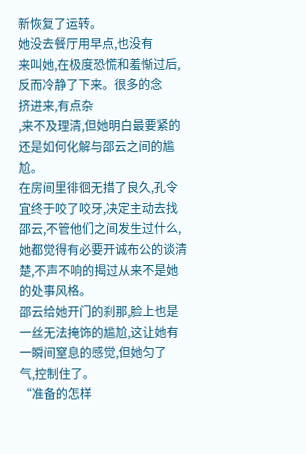新恢复了运转。
她没去餐厅用早点,也没有
来叫她,在极度恐慌和羞惭过后,反而冷静了下来。很多的念
挤进来,有点杂
,来不及理清,但她明白最要紧的还是如何化解与邵云之间的尴尬。
在房间里徘徊无措了良久,孔令宜终于咬了咬牙,决定主动去找邵云,不管他们之间发生过什么,她都觉得有必要开诚布公的谈清楚,不声不响的揭过从来不是她的处事风格。
邵云给她开门的刹那,脸上也是一丝无法掩饰的尴尬,这让她有一瞬间窒息的感觉,但她匀了
气,控制住了。
“准备的怎样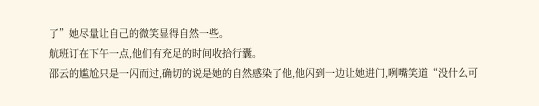了”她尽量让自己的微笑显得自然一些。
航班订在下午一点,他们有充足的时间收拾行囊。
邵云的尴尬只是一闪而过,确切的说是她的自然感染了他,他闪到一边让她进门,咧嘴笑道“没什么可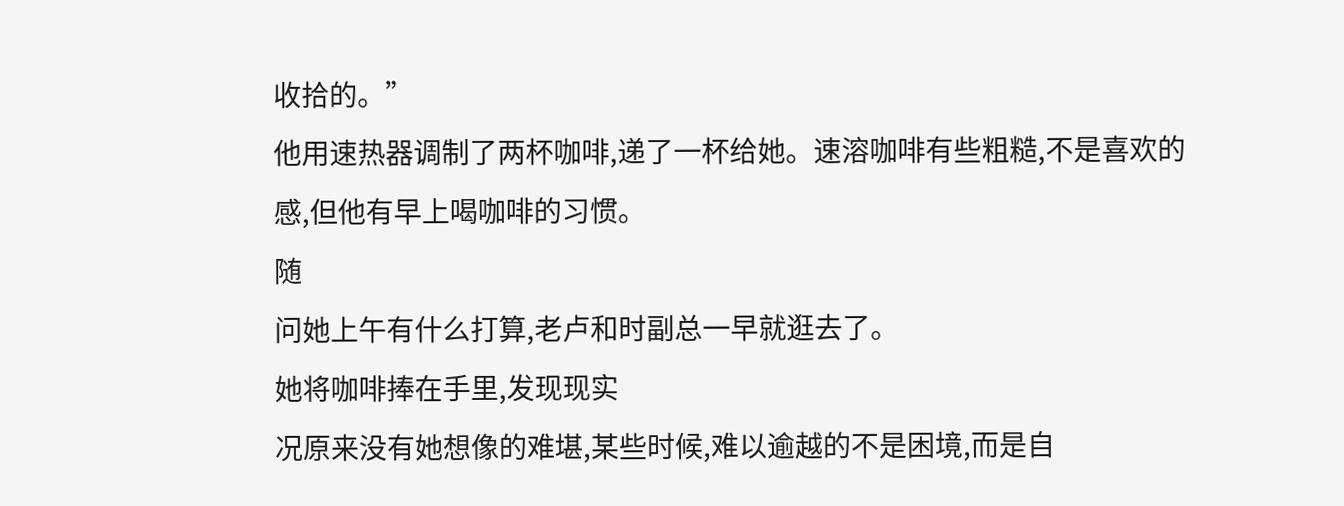收拾的。”
他用速热器调制了两杯咖啡,递了一杯给她。速溶咖啡有些粗糙,不是喜欢的
感,但他有早上喝咖啡的习惯。
随
问她上午有什么打算,老卢和时副总一早就逛去了。
她将咖啡捧在手里,发现现实
况原来没有她想像的难堪,某些时候,难以逾越的不是困境,而是自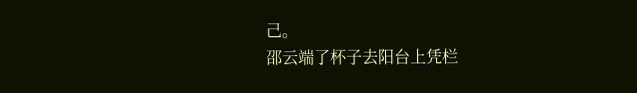己。
邵云端了杯子去阳台上凭栏